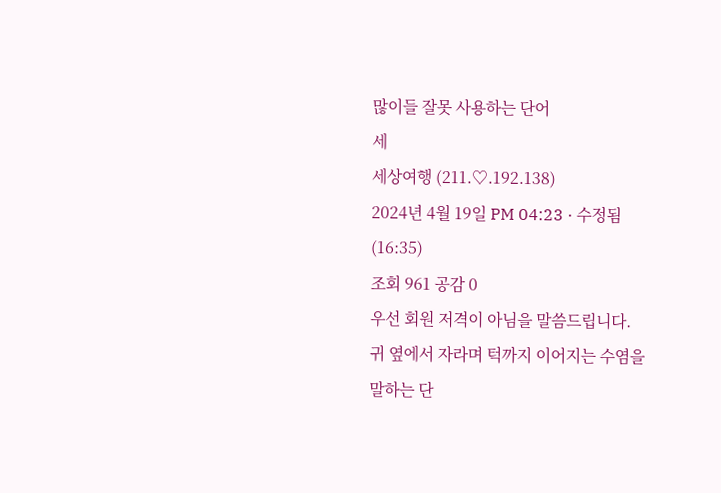많이들 잘못 사용하는 단어
세
세상여행 (211.♡.192.138)
2024년 4월 19일 PM 04:23 · 수정됨(16:35)
조회 961 공감 0
우선 회원 저격이 아님을 말씀드립니다.
귀 옆에서 자라며 턱까지 이어지는 수염을 말하는 단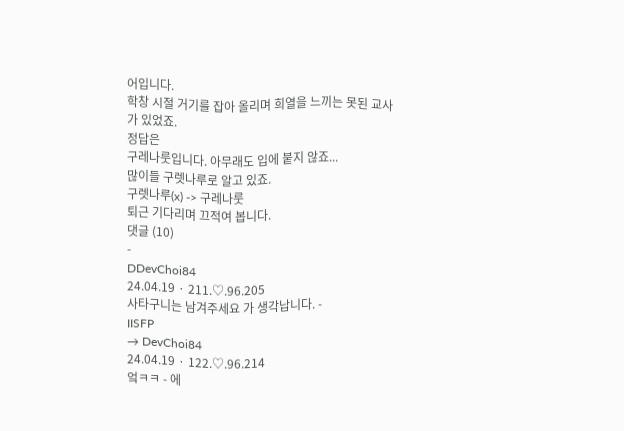어입니다.
학창 시절 거기를 잡아 올리며 희열을 느끼는 못된 교사가 있었죠.
정답은
구레나룻입니다. 아무래도 입에 붙지 않죠...
많이들 구렛나루로 알고 있죠.
구렛나루(x) -> 구레나룻
퇴근 기다리며 끄적여 봅니다.
댓글 (10)
-
DDevChoi84
24.04.19 · 211.♡.96.205
사타구니는 남겨주세요 가 생각납니다. -
IISFP
→ DevChoi84
24.04.19 · 122.♡.96.214
엌ㅋㅋ - 에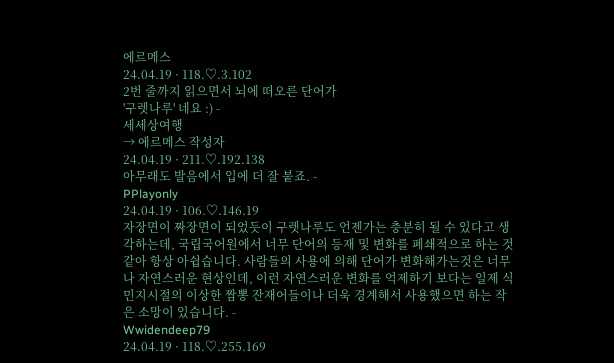에르메스
24.04.19 · 118.♡.3.102
2번 줄까지 읽으면서 뇌에 떠오른 단어가
'구렛나루' 네요 :) -
세세상여행
→ 에르메스 작성자
24.04.19 · 211.♡.192.138
아무래도 발음에서 입에 더 잘 붙죠. -
PPlayonly
24.04.19 · 106.♡.146.19
자장면이 짜장면이 되었듯이 구렛나루도 언젠가는 충분히 될 수 있다고 생각하는데, 국립국어원에서 너무 단어의 등재 및 변화를 폐쇄적으로 하는 것 같아 항상 아쉽습니다. 사람들의 사용에 의해 단어가 변화해가는것은 너무나 자연스러운 현상인데, 이런 자연스러운 변화를 억제하기 보다는 일제 식민지시절의 이상한 짬뽕 잔재어들이나 더욱 경계해서 사용했으면 하는 작은 소망이 있습니다. -
Wwidendeep79
24.04.19 · 118.♡.255.169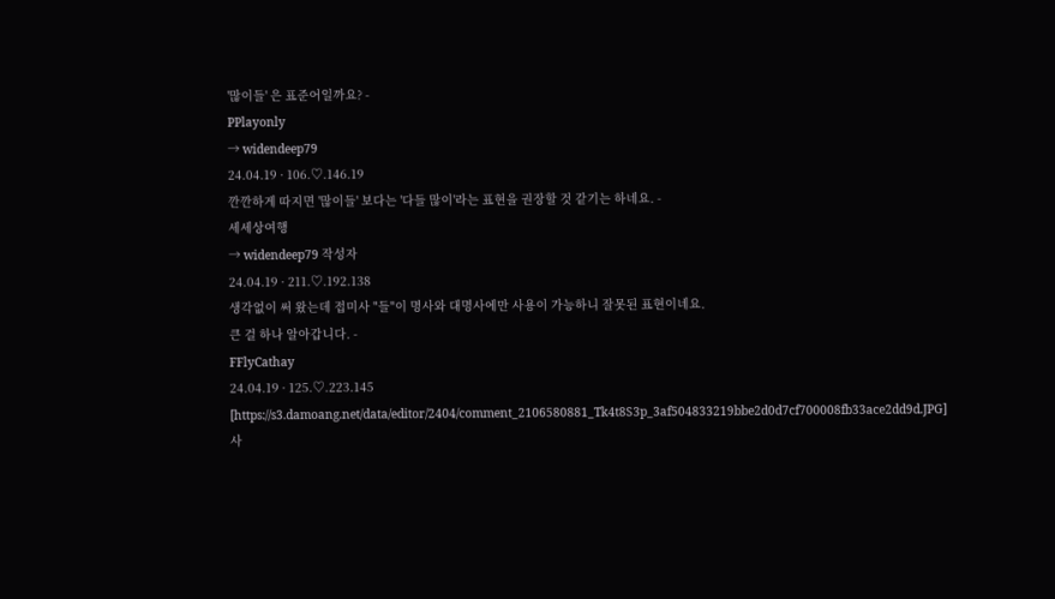'많이들' 은 표준어일까요? -
PPlayonly
→ widendeep79
24.04.19 · 106.♡.146.19
깐깐하게 따지면 '많이들' 보다는 '다들 많이'라는 표현을 권장할 것 같기는 하네요. -
세세상여행
→ widendeep79 작성자
24.04.19 · 211.♡.192.138
생각없이 써 왔는데 접미사 "들"이 명사와 대명사에만 사용이 가능하니 잘못된 표현이네요.
큰 걸 하나 알아갑니다. -
FFlyCathay
24.04.19 · 125.♡.223.145
[https://s3.damoang.net/data/editor/2404/comment_2106580881_Tk4t8S3p_3af504833219bbe2d0d7cf700008fb33ace2dd9d.JPG]
사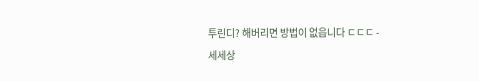투린디? 해버리면 방법이 없읍니다 ㄷㄷㄷ -
세세상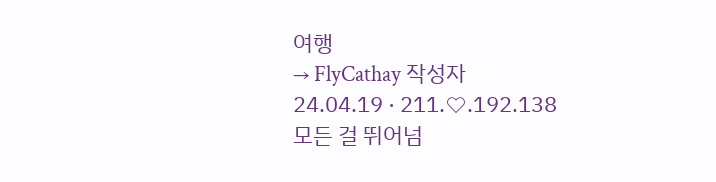여행
→ FlyCathay 작성자
24.04.19 · 211.♡.192.138
모든 걸 뛰어넘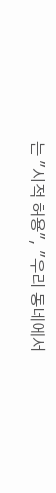는 "시적 허용", "우리 동네에서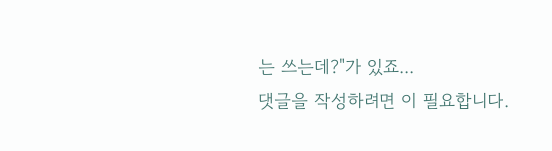는 쓰는데?"가 있죠...
댓글을 작성하려면 이 필요합니다.